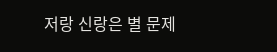저랑 신랑은 별 문제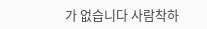가 없습니다 사람착하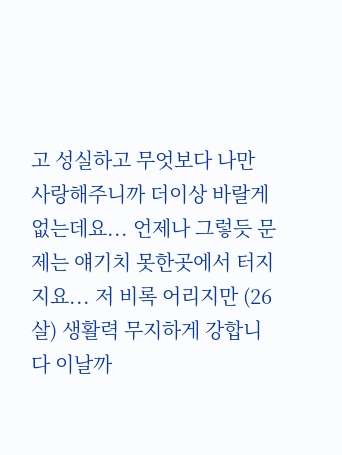고 성실하고 무엇보다 나만 사랑해주니까 더이상 바랄게 없는데요... 언제나 그렇듯 문제는 얘기치 못한곳에서 터지지요... 저 비록 어리지만 (26살) 생활력 무지하게 강합니다 이날까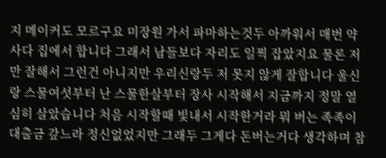지 메이커도 모르구요 미장원 가서 파마하는것두 아까워서 매번 약사다 집에서 합니다 그래서 남들보다 자리도 일찍 잡았지요 물론 저만 잘해서 그런건 아니지만 우리신랑두 저 못지 않게 잘합니다 울신랑 스물여섯부터 난 스물한살부터 장사 시작해서 지금까지 정말 열심히 살았습니다 처음 시작할때 빛내서 시작한거라 뭐 버는 족족이 대출금 갚느라 정신없었지만 그래두 그게다 돈버는거다 생각하며 참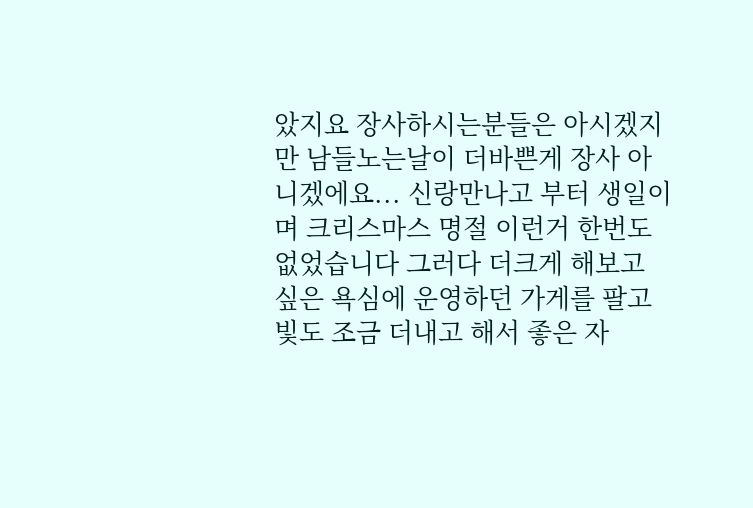았지요 장사하시는분들은 아시겠지만 남들노는날이 더바쁜게 장사 아니겠에요... 신랑만나고 부터 생일이며 크리스마스 명절 이런거 한번도 없었습니다 그러다 더크게 해보고 싶은 욕심에 운영하던 가게를 팔고 빛도 조금 더내고 해서 좋은 자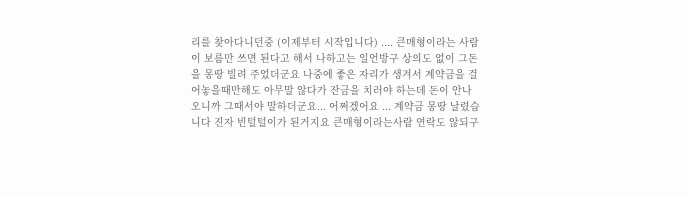리를 찾아다니던중 (이제부터 시작입니다) .... 큰매형이라는 사람이 보름만 쓰면 된다고 해서 나하고는 일언방구 상의도 없이 그돈을 몽땅 빌려 주었더군요 나중에 좋은 자리가 생겨서 계약금을 걸어놓을때만해도 아무말 않다가 잔금을 치러야 하는데 돈이 안나오니까 그때서야 말하더군요... 어쩌겠어요 ... 계약금 몽땅 날렸습니다 진자 빈털털이가 된거지요 큰매형이라는사람 연락도 않되구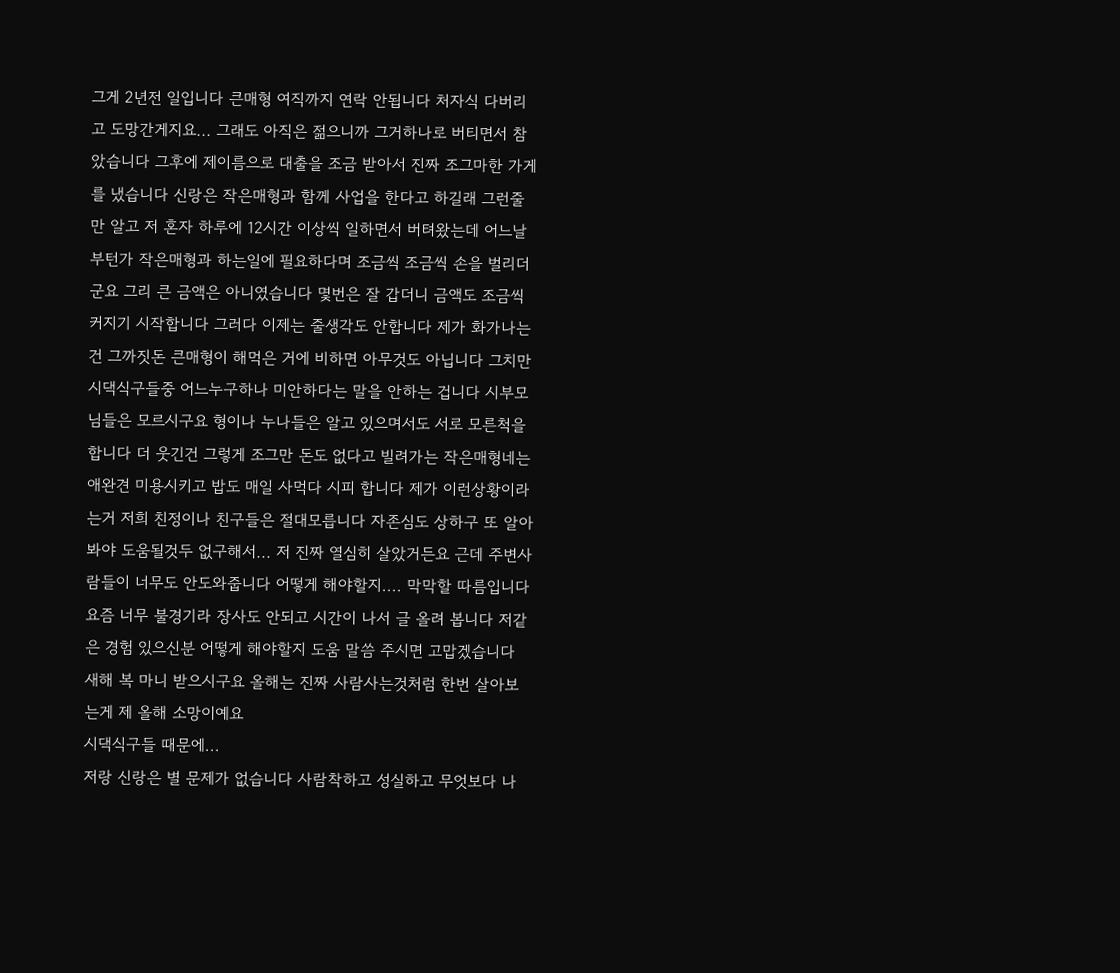그게 2년전 일입니다 큰매형 여직까지 연락 안됩니다 처자식 다버리고 도망간게지요... 그래도 아직은 젊으니까 그거하나로 버티면서 참았습니다 그후에 제이름으로 대출을 조금 받아서 진짜 조그마한 가게를 냈습니다 신랑은 작은매형과 함께 사업을 한다고 하길래 그런줄만 알고 저 혼자 하루에 12시간 이상씩 일하면서 버텨왔는데 어느날 부턴가 작은매형과 하는일에 필요하다며 조금씩 조금씩 손을 벌리더군요 그리 큰 금액은 아니였습니다 몇번은 잘 갑더니 금액도 조금씩 커지기 시작합니다 그러다 이제는 줄생각도 안합니다 제가 화가나는건 그까짓돈 큰매형이 해먹은 거에 비하면 아무것도 아닙니다 그치만 시댁식구들중 어느누구하나 미안하다는 말을 안하는 겁니다 시부모님들은 모르시구요 형이나 누나들은 알고 있으며서도 서로 모른척을 합니다 더 웃긴건 그렇게 조그만 돈도 없다고 빌려가는 작은매형네는 애완견 미용시키고 밥도 매일 사먹다 시피 합니다 제가 이런상황이라는거 저희 친정이나 친구들은 절대모릅니다 자존심도 상하구 또 알아봐야 도움될것두 없구해서... 저 진짜 열심히 살았거든요 근데 주변사람들이 너무도 안도와줍니다 어떻게 해야할지.... 막막할 따름입니다 요즘 너무 불경기라 장사도 안되고 시간이 나서 글 올려 봅니다 저같은 경험 있으신분 어떻게 해야할지 도움 말씀 주시면 고맙겠습니다 새해 복 마니 받으시구요 올해는 진짜 사람사는것처럼 한번 살아보는게 제 올해 소망이예요
시댁식구들 때문에...
저랑 신랑은 별 문제가 없습니다 사람착하고 성실하고 무엇보다 나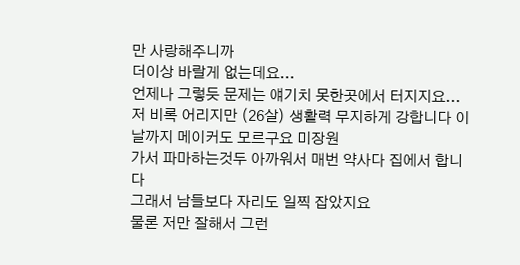만 사랑해주니까
더이상 바랄게 없는데요...
언제나 그렇듯 문제는 얘기치 못한곳에서 터지지요...
저 비록 어리지만 (26살) 생활력 무지하게 강합니다 이날까지 메이커도 모르구요 미장원
가서 파마하는것두 아까워서 매번 약사다 집에서 합니다
그래서 남들보다 자리도 일찍 잡았지요
물론 저만 잘해서 그런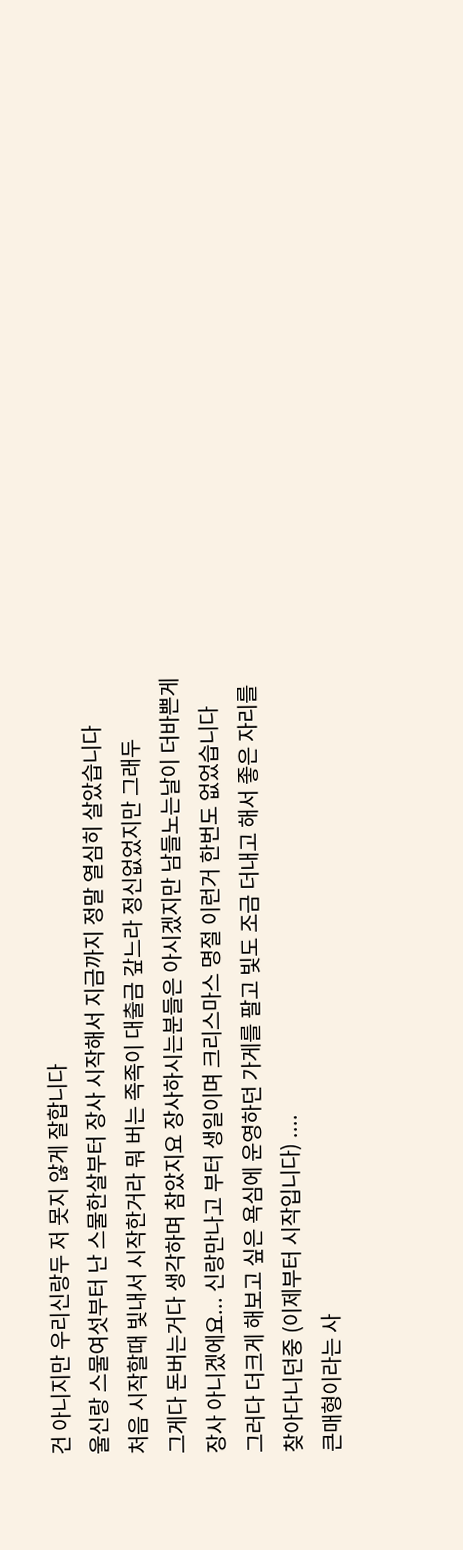건 아니지만 우리신랑두 저 못지 않게 잘합니다
울신랑 스물여섯부터 난 스물한살부터 장사 시작해서 지금까지 정말 열심히 살았습니다
처음 시작할때 빛내서 시작한거라 뭐 버는 족족이 대출금 갚느라 정신없었지만 그래두
그게다 돈버는거다 생각하며 참았지요 장사하시는분들은 아시겠지만 남들노는날이 더바쁜게
장사 아니겠에요... 신랑만나고 부터 생일이며 크리스마스 명절 이런거 한번도 없었습니다
그러다 더크게 해보고 싶은 욕심에 운영하던 가게를 팔고 빛도 조금 더내고 해서 좋은 자리를
찾아다니던중 (이제부터 시작입니다) ....
큰매형이라는 사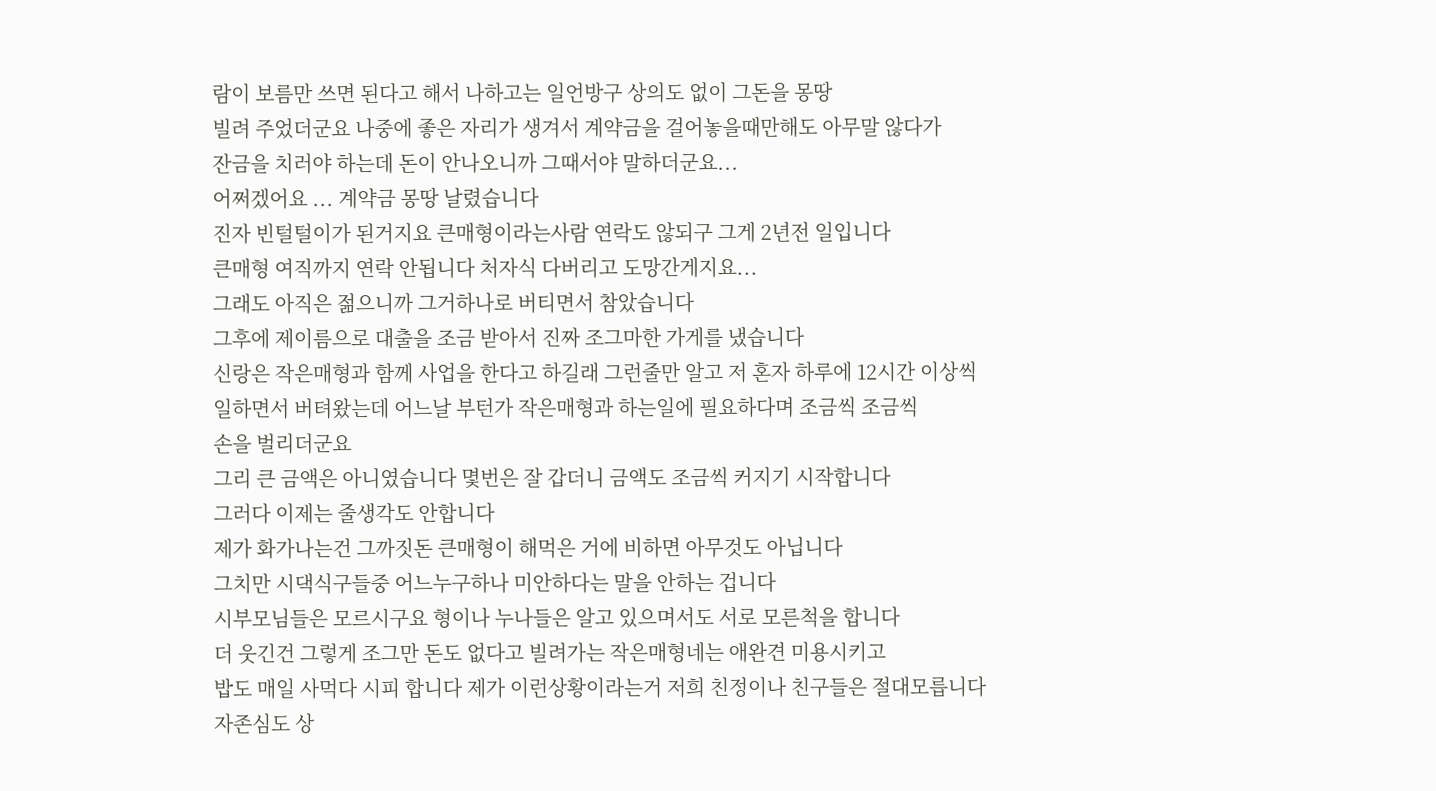람이 보름만 쓰면 된다고 해서 나하고는 일언방구 상의도 없이 그돈을 몽땅
빌려 주었더군요 나중에 좋은 자리가 생겨서 계약금을 걸어놓을때만해도 아무말 않다가
잔금을 치러야 하는데 돈이 안나오니까 그때서야 말하더군요...
어쩌겠어요 ... 계약금 몽땅 날렸습니다
진자 빈털털이가 된거지요 큰매형이라는사람 연락도 않되구 그게 2년전 일입니다
큰매형 여직까지 연락 안됩니다 처자식 다버리고 도망간게지요...
그래도 아직은 젊으니까 그거하나로 버티면서 참았습니다
그후에 제이름으로 대출을 조금 받아서 진짜 조그마한 가게를 냈습니다
신랑은 작은매형과 함께 사업을 한다고 하길래 그런줄만 알고 저 혼자 하루에 12시간 이상씩
일하면서 버텨왔는데 어느날 부턴가 작은매형과 하는일에 필요하다며 조금씩 조금씩
손을 벌리더군요
그리 큰 금액은 아니였습니다 몇번은 잘 갑더니 금액도 조금씩 커지기 시작합니다
그러다 이제는 줄생각도 안합니다
제가 화가나는건 그까짓돈 큰매형이 해먹은 거에 비하면 아무것도 아닙니다
그치만 시댁식구들중 어느누구하나 미안하다는 말을 안하는 겁니다
시부모님들은 모르시구요 형이나 누나들은 알고 있으며서도 서로 모른척을 합니다
더 웃긴건 그렇게 조그만 돈도 없다고 빌려가는 작은매형네는 애완견 미용시키고
밥도 매일 사먹다 시피 합니다 제가 이런상황이라는거 저희 친정이나 친구들은 절대모릅니다
자존심도 상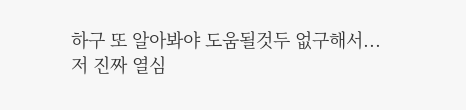하구 또 알아봐야 도움될것두 없구해서...
저 진짜 열심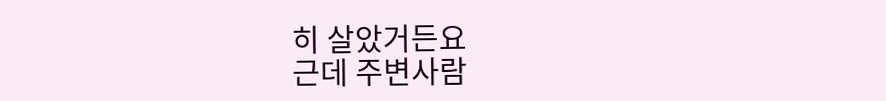히 살았거든요
근데 주변사람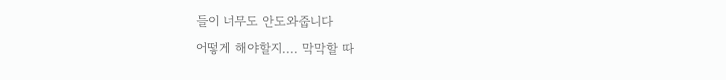들이 너무도 안도와줍니다
어떻게 해야할지.... 막막할 따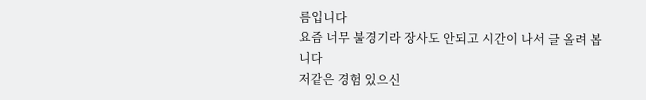름입니다
요즘 너무 불경기라 장사도 안되고 시간이 나서 글 올려 봅니다
저같은 경험 있으신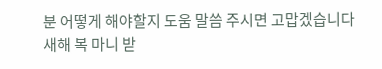분 어떻게 해야할지 도움 말씀 주시면 고맙겠습니다
새해 복 마니 받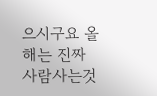으시구요 올해는 진짜 사람사는것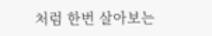처럼 한번 살아보는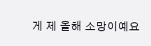게 제 올해 소망이예요